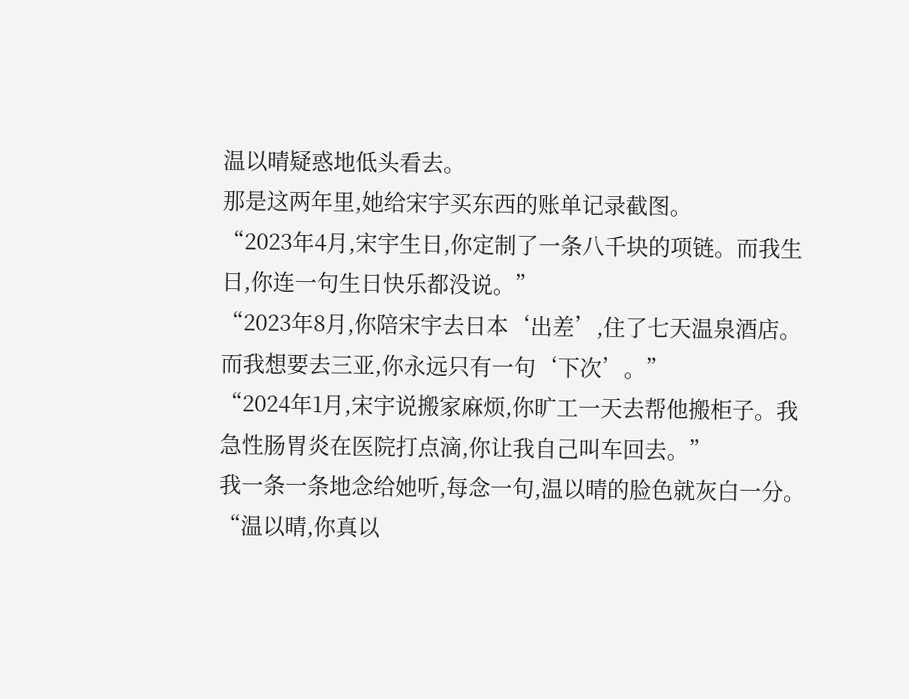温以晴疑惑地低头看去。
那是这两年里,她给宋宇买东西的账单记录截图。
“2023年4月,宋宇生日,你定制了一条八千块的项链。而我生日,你连一句生日快乐都没说。”
“2023年8月,你陪宋宇去日本‘出差’,住了七天温泉酒店。而我想要去三亚,你永远只有一句‘下次’。”
“2024年1月,宋宇说搬家麻烦,你旷工一天去帮他搬柜子。我急性肠胃炎在医院打点滴,你让我自己叫车回去。”
我一条一条地念给她听,每念一句,温以晴的脸色就灰白一分。
“温以晴,你真以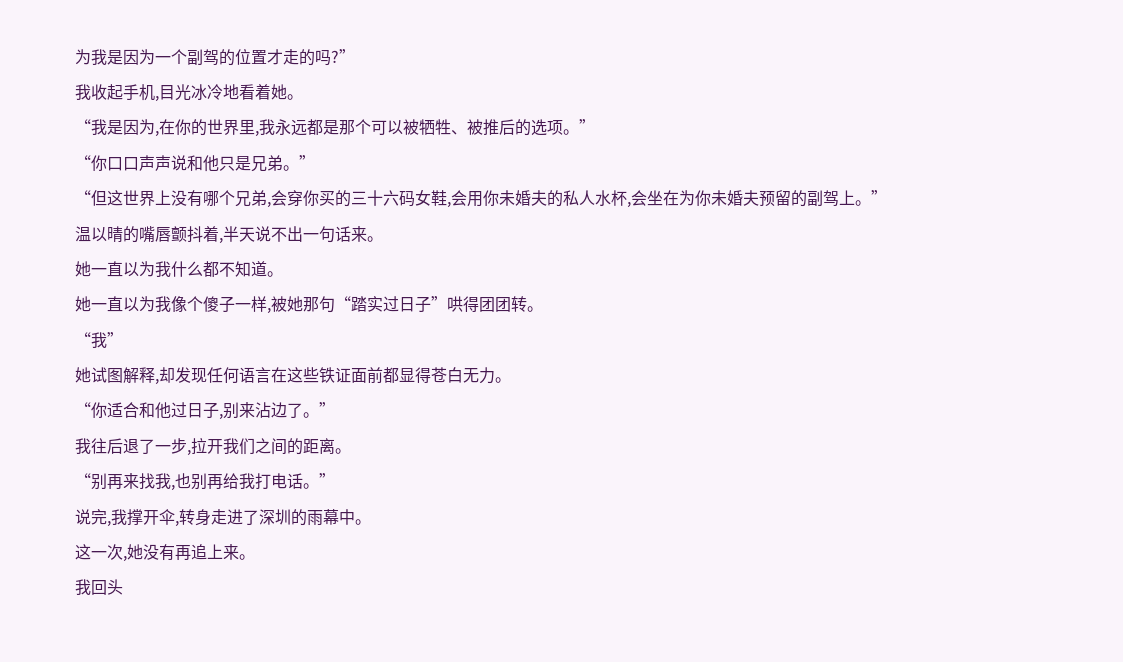为我是因为一个副驾的位置才走的吗?”
我收起手机,目光冰冷地看着她。
“我是因为,在你的世界里,我永远都是那个可以被牺牲、被推后的选项。”
“你口口声声说和他只是兄弟。”
“但这世界上没有哪个兄弟,会穿你买的三十六码女鞋,会用你未婚夫的私人水杯,会坐在为你未婚夫预留的副驾上。”
温以晴的嘴唇颤抖着,半天说不出一句话来。
她一直以为我什么都不知道。
她一直以为我像个傻子一样,被她那句“踏实过日子”哄得团团转。
“我”
她试图解释,却发现任何语言在这些铁证面前都显得苍白无力。
“你适合和他过日子,别来沾边了。”
我往后退了一步,拉开我们之间的距离。
“别再来找我,也别再给我打电话。”
说完,我撑开伞,转身走进了深圳的雨幕中。
这一次,她没有再追上来。
我回头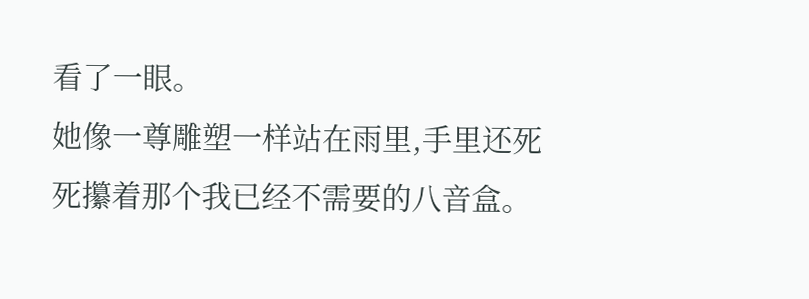看了一眼。
她像一尊雕塑一样站在雨里,手里还死死攥着那个我已经不需要的八音盒。